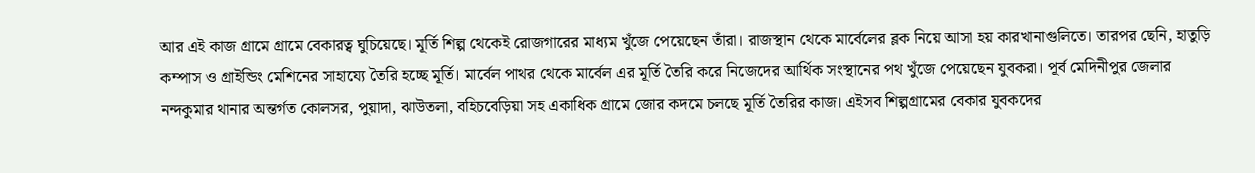আর এই কাজ গ্রামে গ্রামে বেকারত্ব ঘুচিয়েছে। মূর্তি শিল্প থেকেই রোজগারের মাধ্যম খুঁজে পেয়েছেন তাঁরা। রাজস্থান থেকে মার্বেলের ব্লক নিয়ে আসা হয় কারখানাগুলিতে। তারপর ছেনি, হাতুড়ি কম্পাস ও গ্রাইন্ডিং মেশিনের সাহায্যে তৈরি হচ্ছে মূর্তি। মার্বেল পাথর থেকে মার্বেল এর মূর্তি তৈরি করে নিজেদের আর্থিক সংস্থানের পথ খুঁজে পেয়েছেন যুবকরা। পূর্ব মেদিনীপুর জেলার নন্দকুমার থানার অন্তর্গত কোলসর, পুয়াদা, ঝাউতলা, বহিচবেড়িয়া সহ একাধিক গ্রামে জোর কদমে চলছে মূর্তি তৈরির কাজ। এইসব শিল্পগ্রামের বেকার যুবকদের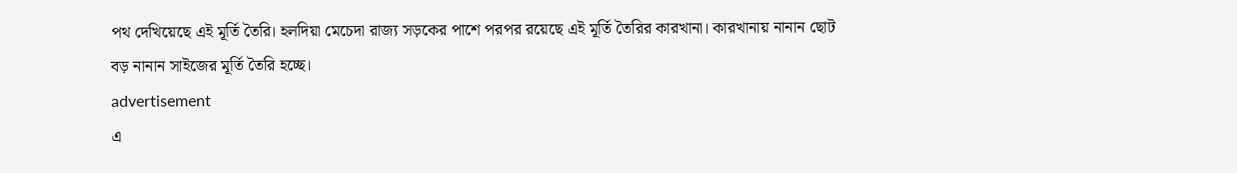পথ দেখিয়েছে এই মূর্তি তৈরি। হলদিয়া মেচেদা রাজ্য সড়কের পাশে পরপর রয়েছে এই মূর্তি তৈরির কারখানা। কারখানায় নানান ছোট বড় নানান সাইজের মূর্তি তৈরি হচ্ছে।
advertisement
এ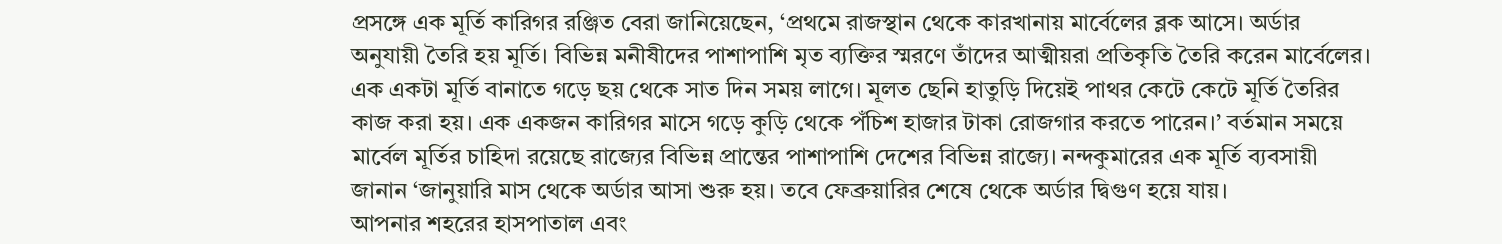প্রসঙ্গে এক মূর্তি কারিগর রঞ্জিত বেরা জানিয়েছেন, ‘প্রথমে রাজস্থান থেকে কারখানায় মার্বেলের ব্লক আসে। অর্ডার অনুযায়ী তৈরি হয় মূর্তি। বিভিন্ন মনীষীদের পাশাপাশি মৃত ব্যক্তির স্মরণে তাঁদের আত্মীয়রা প্রতিকৃতি তৈরি করেন মার্বেলের। এক একটা মূর্তি বানাতে গড়ে ছয় থেকে সাত দিন সময় লাগে। মূলত ছেনি হাতুড়ি দিয়েই পাথর কেটে কেটে মূর্তি তৈরির কাজ করা হয়। এক একজন কারিগর মাসে গড়ে কুড়ি থেকে পঁচিশ হাজার টাকা রোজগার করতে পারেন।’ বর্তমান সময়ে মার্বেল মূর্তির চাহিদা রয়েছে রাজ্যের বিভিন্ন প্রান্তের পাশাপাশি দেশের বিভিন্ন রাজ্যে। নন্দকুমারের এক মূর্তি ব্যবসায়ী জানান ‘জানুয়ারি মাস থেকে অর্ডার আসা শুরু হয়। তবে ফেব্রুয়ারির শেষে থেকে অর্ডার দ্বিগুণ হয়ে যায়।
আপনার শহরের হাসপাতাল এবং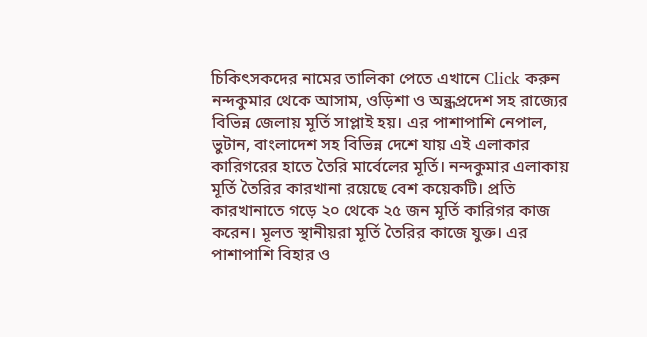চিকিৎসকদের নামের তালিকা পেতে এখানে Click করুন
নন্দকুমার থেকে আসাম, ওড়িশা ও অন্ধ্রপ্রদেশ সহ রাজ্যের বিভিন্ন জেলায় মূর্তি সাপ্লাই হয়। এর পাশাপাশি নেপাল, ভুটান, বাংলাদেশ সহ বিভিন্ন দেশে যায় এই এলাকার কারিগরের হাতে তৈরি মার্বেলের মূর্তি। নন্দকুমার এলাকায় মূর্তি তৈরির কারখানা রয়েছে বেশ কয়েকটি। প্রতি কারখানাতে গড়ে ২০ থেকে ২৫ জন মূর্তি কারিগর কাজ করেন। মূলত স্থানীয়রা মূর্তি তৈরির কাজে যুক্ত। এর পাশাপাশি বিহার ও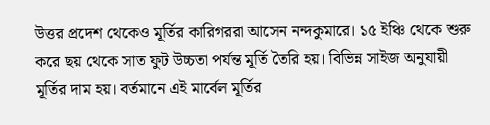উত্তর প্রদেশ থেকেও মূর্তির কারিগররা আসেন নন্দকুমারে। ১৫ ইঞ্চি থেকে শুরু করে ছয় থেকে সাত ফুট উচ্চতা পর্যন্ত মূর্তি তৈরি হয়। বিভিন্ন সাইজ অনুযায়ী মূর্তির দাম হয়। বর্তমানে এই মার্বেল মূর্তির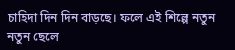চাহিদা দিন দিন বাড়ছে। ফলে এই শিল্পে নতুন নতুন ছেলে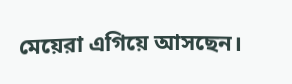মেয়েরা এগিয়ে আসছেন।